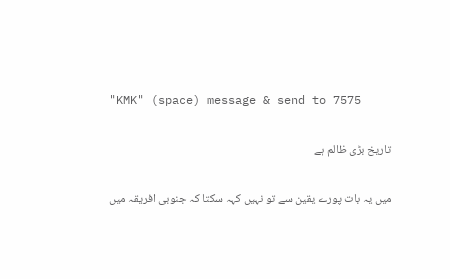"KMK" (space) message & send to 7575

تاریخ بڑی ظالم ہے

میں یہ بات پورے یقین سے تو نہیں کہہ سکتا کہ جنوبی افریقہ میں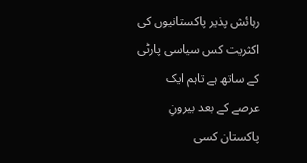رہائش پذیر پاکستانیوں کی اکثریت کس سیاسی پارٹی کے ساتھ ہے تاہم ایک عرصے کے بعد بیرونِ پاکستان کسی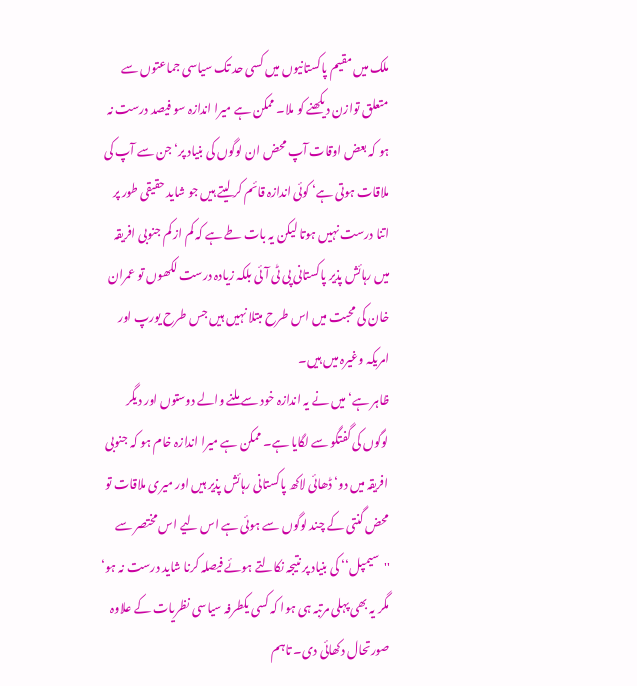ملک میں مقیم پاکستانیوں میں کسی حد تک سیاسی جماعتوں سے متعلق توازن دیکھنے کو ملا۔ ممکن ہے میرا اندازہ سو فیصد درست نہ ہو کہ بعض اوقات آپ محض ان لوگوں کی بنیاد پر‘ جن سے آپ کی ملاقات ہوتی ہے‘ کوئی اندازہ قائم کر لیتے ہیں جو شاید حقیقی طور پر اتنا درست نہیں ہوتا لیکن یہ بات طے ہے کہ کم از کم جنوبی افریقہ میں رہائش پذیر پاکستانی پی ٹی آئی بلکہ زیادہ درست لکھوں تو عمران خان کی محبت میں اس طرح مبتلا نہیں ہیں جس طرح یورپ اور امریکہ وغیرہ میں ہیں۔
ظاہر ہے‘ میں نے یہ اندازہ خود سے ملنے والے دوستوں اور دیگر لوگوں کی گفتگو سے لگایا ہے۔ ممکن ہے میرا اندازہ خام ہو کہ جنوبی افریقہ میں دو‘ ڈھائی لاکھ پاکستانی رہائش پذیر ہیں اور میری ملاقات تو محض گنتی کے چند لوگوں سے ہوئی ہے اس لیے اس مختصر سے ''سیمپل‘‘ کی بنیاد پر نتیجہ نکالتے ہوئے فیصلہ کرنا شاید درست نہ ہو‘ مگر یہ بھی پہلی مرتبہ ہی ہوا کہ کسی یکطرفہ سیاسی نظریات کے علاوہ صورتحال دکھائی دی۔ تاہم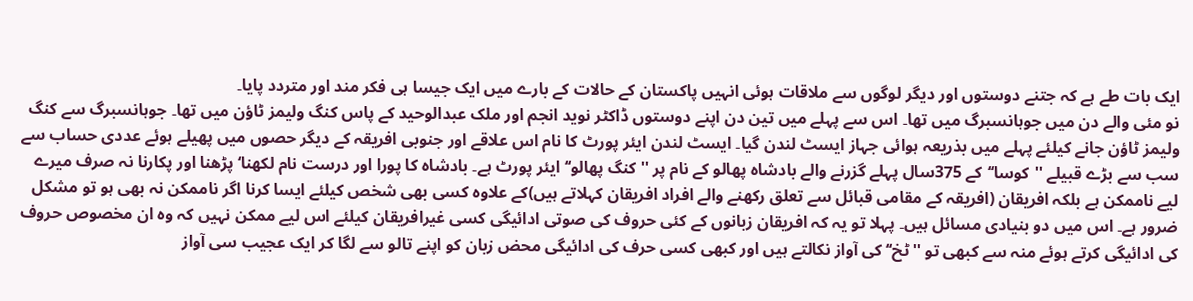ایک بات طے ہے کہ جتنے دوستوں اور دیگر لوگوں سے ملاقات ہوئی انہیں پاکستان کے حالات کے بارے میں ایک جیسا ہی فکر مند اور متردد پایا۔
نو مئی والے دن میں جوہانسبرگ میں تھا۔ اس سے پہلے میں تین دن اپنے دوستوں ڈاکٹر نوید انجم اور ملک عبدالوحید کے پاس کنگ ولیمز ٹاؤن میں تھا۔ جوہانسبرگ سے کنگ ولیمز ٹاؤن جانے کیلئے پہلے میں بذریعہ ہوائی جہاز ایسٹ لندن گیا۔ ایسٹ لندن ایئر پورٹ کا نام اس علاقے اور جنوبی افریقہ کے دیگر حصوں میں پھیلے ہوئے عددی حساب سے سب سے بڑے قبیلے ''کوسا‘‘کے 375سال پہلے گزرنے والے بادشاہ پھالو کے نام پر ''کنگ پھالو‘‘ ایئر پورٹ ہے۔ بادشاہ کا پورا اور درست نام لکھنا‘ پڑھنا اور پکارنا نہ صرف میرے لیے ناممکن ہے بلکہ افریقان (افریقہ کے مقامی قبائل سے تعلق رکھنے والے افراد افریقان کہلاتے ہیں)کے علاوہ کسی بھی شخص کیلئے ایسا کرنا اگر ناممکن نہ بھی ہو تو مشکل ضرور ہے۔ اس میں دو بنیادی مسائل ہیں۔ پہلا تو یہ کہ افریقان زبانوں کے کئی حروف کی صوتی ادائیگی کسی غیرافریقان کیلئے اس لیے ممکن نہیں کہ وہ ان مخصوص حروف کی ادائیگی کرتے ہوئے منہ سے کبھی تو ''ٹخ‘‘ کی آواز نکالتے ہیں اور کبھی کسی حرف کی ادائیگی محض زبان کو اپنے تالو سے لگا کر ایک عجیب سی آواز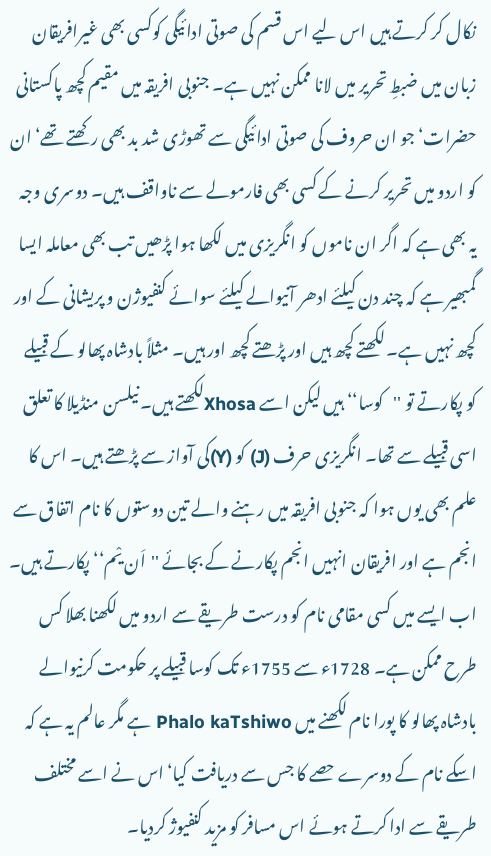نکال کر کرتے ہیں اس لیے اس قسم کی صوتی ادائیگی کوکسی بھی غیرافریقان زبان میں ضبطِ تحریر میں لانا ممکن نہیں ہے۔ جنوبی افریقہ میں مقیم کچھ پاکستانی حضرات‘ جو ان حروف کی صوتی ادائیگی سے تھوڑی شد بد بھی رکھتے تھے‘ ان کو اردو میں تحریر کرنے کے کسی بھی فارمولے سے ناواقف ہیں۔ دوسری وجہ یہ بھی ہے کہ اگر ان ناموں کو انگریزی میں لکھا ہوا پڑھیں تب بھی معاملہ ایسا گمبھیر ہے کہ چند دن کیلئے ادھر آنیوالے کیلئے سوائے کنفیوژن و پریشانی کے اور کچھ نہیں ہے۔ لکھتے کچھ ہیں اور پڑھتے کچھ اور ہیں۔ مثلاً بادشاہ پھالو کے قبیلے کو پکارتے تو ''کوسا‘‘ ہیں لیکن اسے Xhosaلکھتے ہیں۔ نیلسن منڈیلا کا تعلق اسی قبیلے سے تھا۔ انگریزی حرف (J) کو (Y)کی آواز سے پڑھتے ہیں۔ اس کا علم بھی یوں ہوا کہ جنوبی افریقہ میں رہنے والے تین دوستوں کا نام اتفاق سے انجم ہے اور افریقان انہیں انجم پکارنے کے بجائے ''اَن یْم‘‘ پکارتے ہیں۔ اب ایسے میں کسی مقامی نام کو درست طریقے سے اردو میں لکھنا بھلا کس طرح ممکن ہے۔ 1728ء سے 1755ء تک کوسا قبیلے پر حکومت کرنیوالے بادشاہ پھالو کا پورا نام لکھنے میں Phalo kaTshiwo ہے مگر عالم یہ ہے کہ اسکے نام کے دوسرے حصے کا جس سے دریافت کیا‘ اس نے اسے مختلف طریقے سے ادا کرتے ہوئے اس مسافر کو مزید کنفیوژ کردیا۔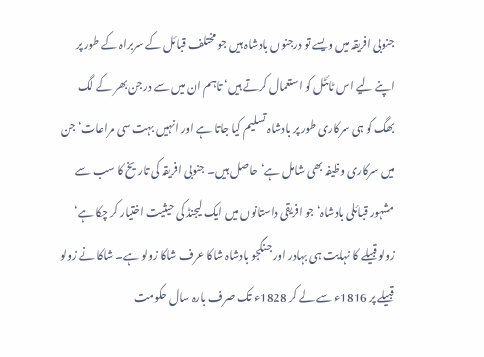جنوبی افریقہ میں ویسے تو درجنوں بادشاہ ہیں جو مختلف قبائل کے سربراہ کے طور پر اپنے لیے اس ٹائٹل کو استعمال کرتے ہیں‘ تاہم ان میں سے درجن بھر کے لگ بھگ کو ہی سرکاری طور پر بادشاہ تسلیم کیا جاتا ہے اور انہیں بہت سی مراعات‘ جن میں سرکاری وظیفہ بھی شامل ہے‘ حاصل ہیں۔ جنوبی افریقہ کی تاریخ کا سب سے مشہور قبائلی بادشاہ‘ جو افریقی داستانوں میں ایک لیجنڈ کی حیثیت اختیار کر چکا ہے‘ زولو قبیلے کا نہایت ہی بہادر اور جنگجو بادشاہ شاکا عرف شاکا زولو ہے۔ شاکا نے زولو قبیلے پر 1816ء سے لے کر 1828ء تک صرف بارہ سال حکومت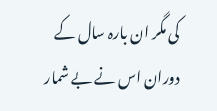کی مگر ان بارہ سال کے دوران اس نے بے شمار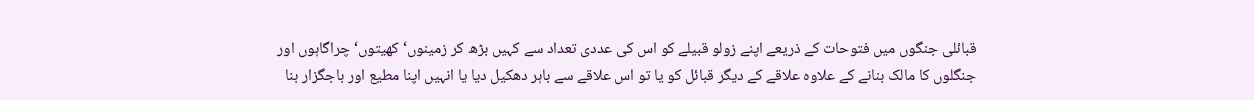قبائلی جنگوں میں فتوحات کے ذریعے اپنے زولو قبیلے کو اس کی عددی تعداد سے کہیں بڑھ کر زمینوں‘ کھیتوں‘ چراگاہوں اور جنگلوں کا مالک بنانے کے علاوہ علاقے کے دیگر قبائل کو یا تو اس علاقے سے باہر دھکیل دیا یا انہیں اپنا مطیع اور باجگزار بنا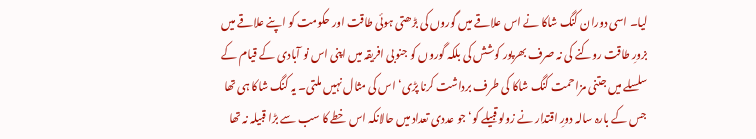لیا۔ اسی دوران کنگ شاکا نے اس علاقے میں گوروں کی بڑھتی ہوئی طاقت اور حکومت کو اپنے علاقے میں بزورِ طاقت روکنے کی نہ صرف بھرپور کوشش کی بلکہ گوروں کو جنوبی افریقہ میں اپنی اس نو آبادی کے قیام کے سلسلے میں جتنی مزاحمت کنگ شاکا کی طرف برداشت کرنا پڑی‘ اس کی مثال نہیں ملتی۔ یہ کنگ شاکا ہی تھا جس کے بارہ سالہ دورِ اقتدار نے زولو قبیلے کو‘ جو عددی تعداد میں حالانکہ اس خطے کا سب سے بڑا قبیلہ نہ تھا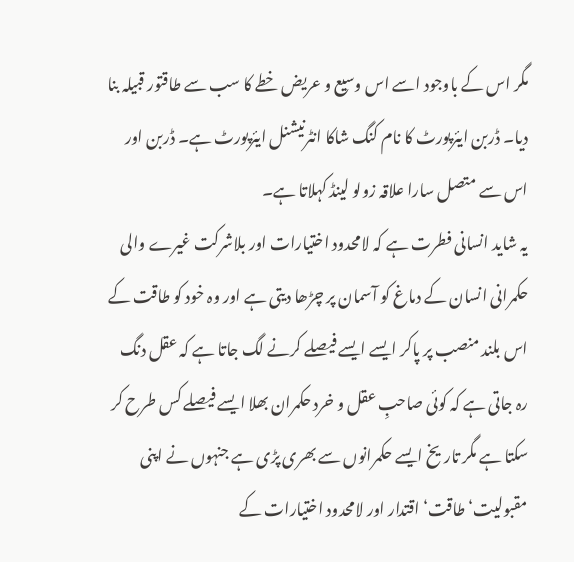مگر اس کے باوجود اسے اس وسیع و عریض خطے کا سب سے طاقتور قبیلہ بنا دیا۔ ڈربن ایئرپورٹ کا نام کنگ شاکا انٹرنیشنل ایئرپورٹ ہے۔ ڈربن اور اس سے متصل سارا علاقہ زولو لینڈ کہلاتا ہے۔
یہ شاید انسانی فطرت ہے کہ لامحدود اختیارات اور بلاشرکت غیرے والی حکمرانی انسان کے دماغ کو آسمان پر چڑھا دیتی ہے اور وہ خود کو طاقت کے اس بلند منصب پر پاکر ایسے ایسے فیصلے کرنے لگ جاتا ہے کہ عقل دنگ رہ جاتی ہے کہ کوئی صاحبِ عقل و خرد حکمران بھلا ایسے فیصلے کس طرح کر سکتا ہے مگر تاریخ ایسے حکمرانوں سے بھری پڑی ہے جنہوں نے اپنی مقبولیت‘ طاقت‘ اقتدار اور لامحدود اختیارات کے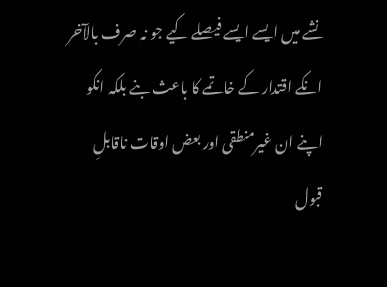نشے میں ایسے ایسے فیصلے کیے جو نہ صرف بالآخر انکے اقتدار کے خاتمے کا باعث بنے بلکہ انکو اپنے ان غیرمنطقی اور بعض اوقات ناقابلِ قبول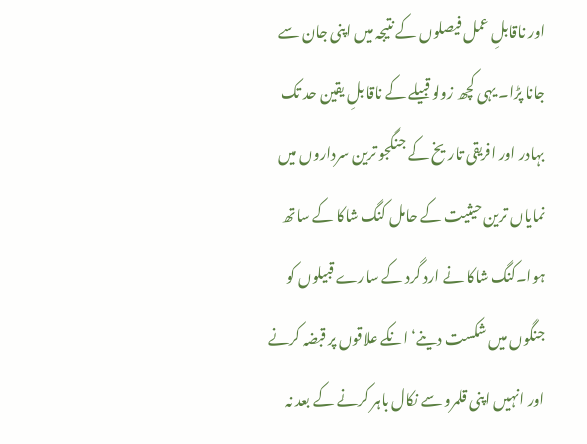اور ناقابلِ عمل فیصلوں کے نتیجہ میں اپنی جان سے جانا پڑا۔ یہی کچھ زولو قبیلے کے ناقابلِ یقین حد تک بہادر اور افریقی تاریخ کے جنگجو ترین سرداروں میں نمایاں ترین حیثیت کے حامل کنگ شاکا کے ساتھ ہوا۔کنگ شاکا نے ارد گرد کے سارے قبیلوں کو جنگوں میں شکست دینے‘ انکے علاقوں پر قبضہ کرنے اور انہیں اپنی قلمرو سے نکال باہر کرنے کے بعد نہ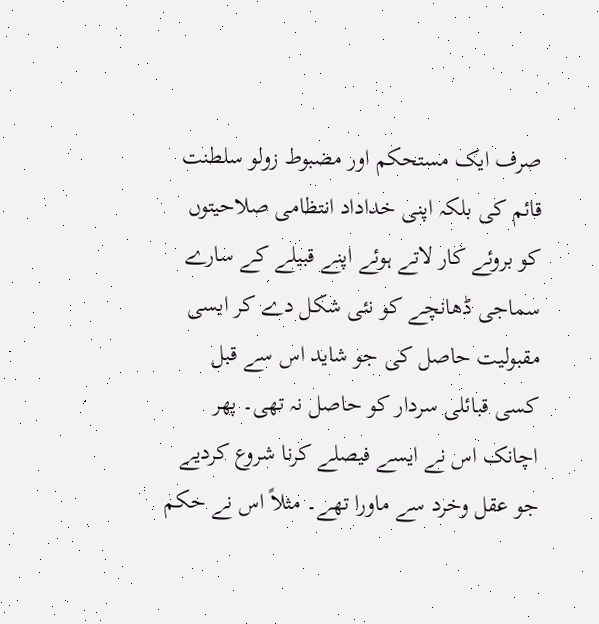صرف ایک مستحکم اور مضبوط زولو سلطنت قائم کی بلکہ اپنی خداداد انتظامی صلاحیتوں کو بروئے کار لاتے ہوئے اپنے قبیلے کے سارے سماجی ڈھانچے کو نئی شکل دے کر ایسی مقبولیت حاصل کی جو شاید اس سے قبل کسی قبائلی سردار کو حاصل نہ تھی۔ پھر اچانک اس نے ایسے فیصلے کرنا شروع کردیے جو عقل وخرد سے ماورا تھے۔ مثلاً اس نے حکم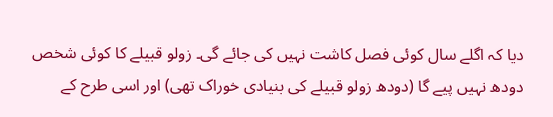دیا کہ اگلے سال کوئی فصل کاشت نہیں کی جائے گی۔ زولو قبیلے کا کوئی شخص دودھ نہیں پیے گا (دودھ زولو قبیلے کی بنیادی خوراک تھی) اور اسی طرح کے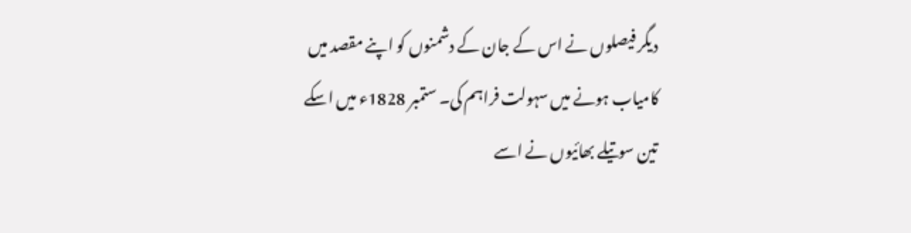دیگر فیصلوں نے اس کے جان کے دشمنوں کو اپنے مقصد میں کامیاب ہونے میں سہولت فراہم کی۔ ستمبر 1828ء میں اسکے تین سوتیلے بھائیوں نے اسے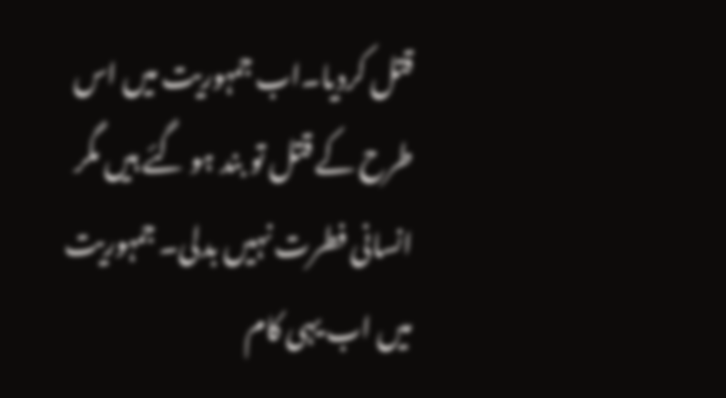قتل کردیا۔اب جمہوریت میں اس طرح کے قتل تو بند ہو گئے ہیں مگر انسانی فطرت نہیں بدلی۔ جمہوریت میں اب یہی کام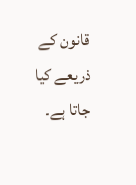قانون کے ذریعے کیا جاتا ہے۔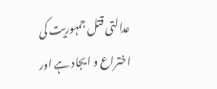عدالتی قتل جمہوریت کی اختراع و ایجاد ہے اور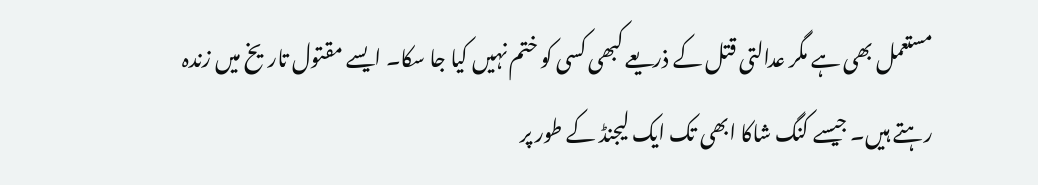مستعمل بھی ہے مگر عدالتی قتل کے ذریعے کبھی کسی کو ختم نہیں کیا جا سکا۔ ایسے مقتول تاریخ میں زندہ رہتے ہیں۔ جیسے کنگ شاکا ابھی تک ایک لیجنڈ کے طور پر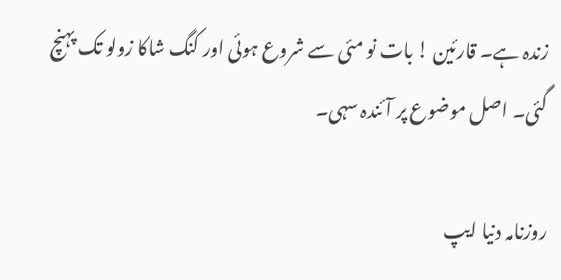زندہ ہے۔ قارئین ! بات نو مئی سے شروع ہوئی اور کنگ شاکا زولو تک پہنچ گئی۔ اصل موضوع پر آئندہ سہی۔

روزنامہ دنیا ایپ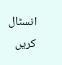انسٹال کریں